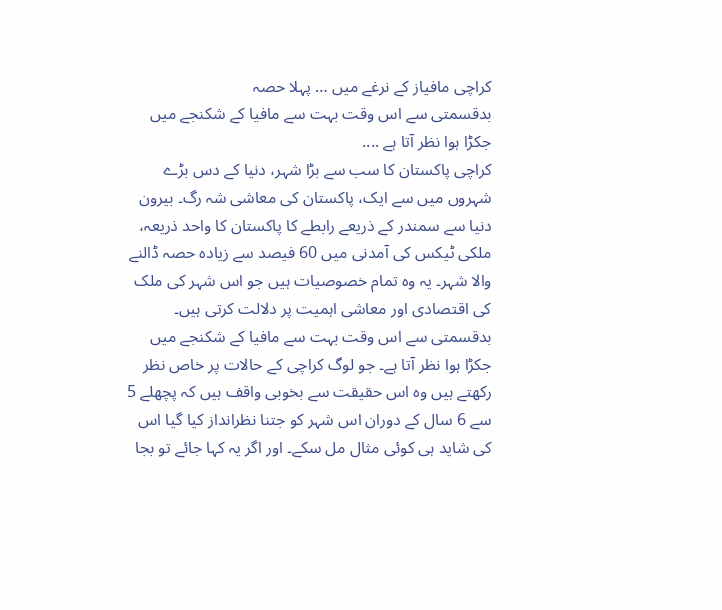کراچی مافیاز کے نرغے میں … پہلا حصہ
بدقسمتی سے اس وقت بہت سے مافیا کے شکنجے میں جکڑا ہوا نظر آتا ہے ....
کراچی پاکستان کا سب سے بڑا شہر، دنیا کے دس بڑے شہروں میں سے ایک، پاکستان کی معاشی شہ رگ۔ بیرون دنیا سے سمندر کے ذریعے رابطے کا پاکستان کا واحد ذریعہ، ملکی ٹیکس کی آمدنی میں 60 فیصد سے زیادہ حصہ ڈالنے والا شہر۔ یہ وہ تمام خصوصیات ہیں جو اس شہر کی ملک کی اقتصادی اور معاشی اہمیت پر دلالت کرتی ہیں۔
بدقسمتی سے اس وقت بہت سے مافیا کے شکنجے میں جکڑا ہوا نظر آتا ہے۔ جو لوگ کراچی کے حالات پر خاص نظر رکھتے ہیں وہ اس حقیقت سے بخوبی واقف ہیں کہ پچھلے 5 سے 6 سال کے دوران اس شہر کو جتنا نظرانداز کیا گیا اس کی شاید ہی کوئی مثال مل سکے۔ اور اگر یہ کہا جائے تو بجا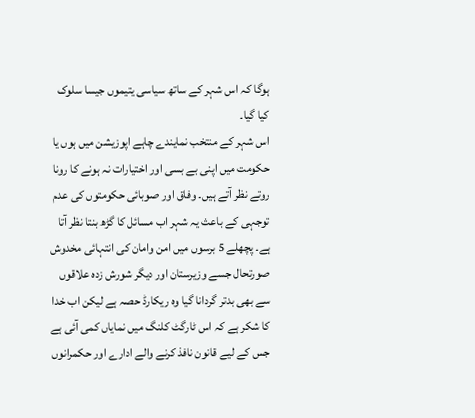ہوگا کہ اس شہر کے ساتھ سیاسی یتیموں جیسا سلوک کیا گیا۔
اس شہر کے منتخب نمایندے چاہے اپوزیشن میں ہوں یا حکومت میں اپنی بے بسی اور اختیارات نہ ہونے کا رونا روتے نظر آتے ہیں۔ وفاق اور صوبائی حکومتوں کی عدم توجہی کے باعث یہ شہر اب مسائل کا گڑھ بنتا نظر آتا ہے۔ پچھلے 5 برسوں میں امن وامان کی انتہائی مخدوش صورتحال جسے وزیرستان اور دیگر شورش زدہ علاقوں سے بھی بدتر گردانا گیا وہ ریکارڈ حصہ ہے لیکن اب خدا کا شکر ہے کہ اس ٹارگٹ کلنگ میں نمایاں کمی آئی ہے جس کے لیے قانون نافذ کرنے والے ادارے اور حکمرانوں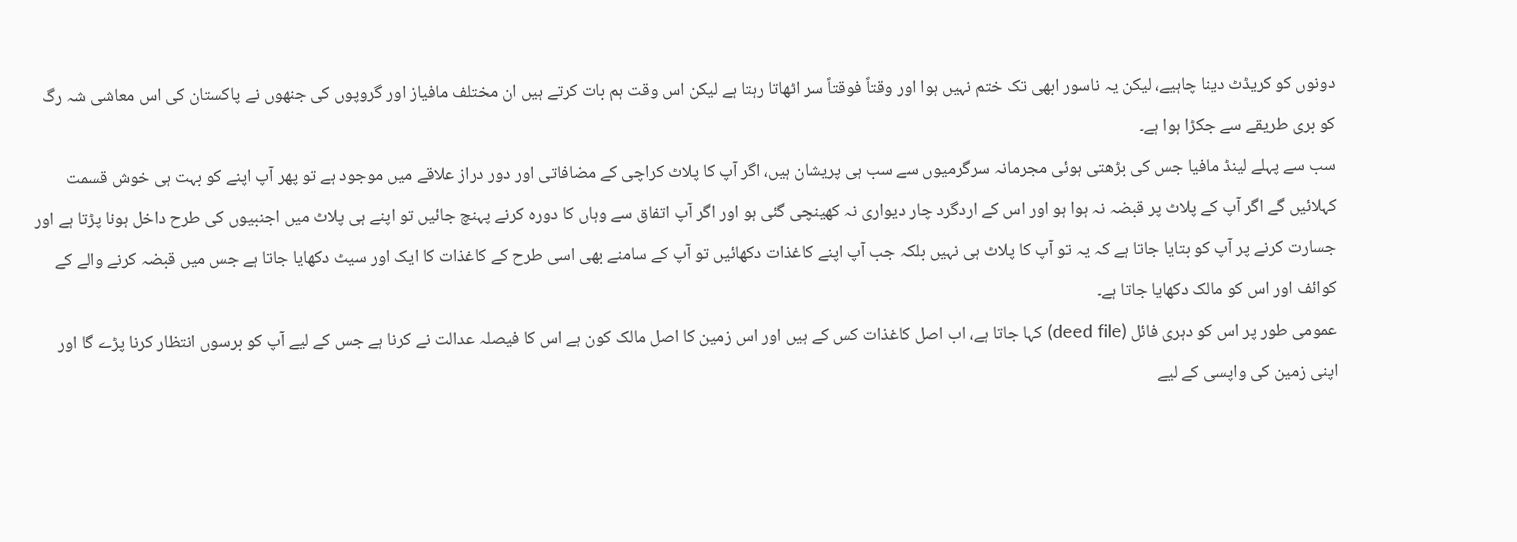دونوں کو کریڈٹ دینا چاہیے، لیکن یہ ناسور ابھی تک ختم نہیں ہوا اور وقتاً فوقتاً سر اٹھاتا رہتا ہے لیکن اس وقت ہم بات کرتے ہیں ان مختلف مافیاز اور گروپوں کی جنھوں نے پاکستان کی اس معاشی شہ رگ کو بری طریقے سے جکڑا ہوا ہے۔
سب سے پہلے لینڈ مافیا جس کی بڑھتی ہوئی مجرمانہ سرگرمیوں سے سب ہی پریشان ہیں، اگر آپ کا پلاٹ کراچی کے مضافاتی اور دور دراز علاقے میں موجود ہے تو پھر آپ اپنے کو بہت ہی خوش قسمت کہلائیں گے اگر آپ کے پلاٹ پر قبضہ نہ ہوا ہو اور اس کے اردگرد چار دیواری نہ کھینچی گئی ہو اور اگر آپ اتفاق سے وہاں کا دورہ کرنے پہنچ جائیں تو اپنے ہی پلاٹ میں اجنبیوں کی طرح داخل ہونا پڑتا ہے اور جسارت کرنے پر آپ کو بتایا جاتا ہے کہ یہ تو آپ کا پلاٹ ہی نہیں بلکہ جب آپ اپنے کاغذات دکھائیں تو آپ کے سامنے بھی اسی طرح کے کاغذات کا ایک اور سیٹ دکھایا جاتا ہے جس میں قبضہ کرنے والے کے کوائف اور اس کو مالک دکھایا جاتا ہے۔
عمومی طور پر اس کو دہری فائل (deed file) کہا جاتا ہے، اب اصل کاغذات کس کے ہیں اور اس زمین کا اصل مالک کون ہے اس کا فیصلہ عدالت نے کرنا ہے جس کے لیے آپ کو برسوں انتظار کرنا پڑے گا اور اپنی زمین کی واپسی کے لیے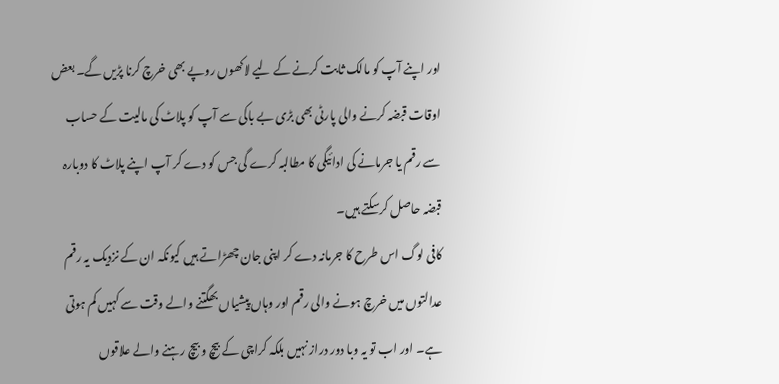اور اپنے آپ کو مالک ثابت کرنے کے لیے لاکھوں روپے بھی خرچ کرنا پڑیں گے۔ بعض اوقات قبضہ کرنے والی پارٹی بھی بڑی بے باکی سے آپ کو پلاٹ کی مالیت کے حساب سے رقم یا جرمانے کی ادائیگی کا مطالبہ کرے گی جس کو دے کر آپ اپنے پلاٹ کا دوبارہ قبضہ حاصل کرسکتے ہیں۔
کافی لوگ اس طرح کا جرمانہ دے کر اپنی جان چھڑاتے ہیں کیونکہ ان کے نزدیک یہ رقم عدالتوں میں خرچ ہونے والی رقم اور وہاں پیشیاں بھگتنے والے وقت سے کہیں کم ہوتی ہے۔ اور اب تو یہ وبا دور دراز نہیں بلکہ کراچی کے بیچ و بیچ رہنے والے علاقوں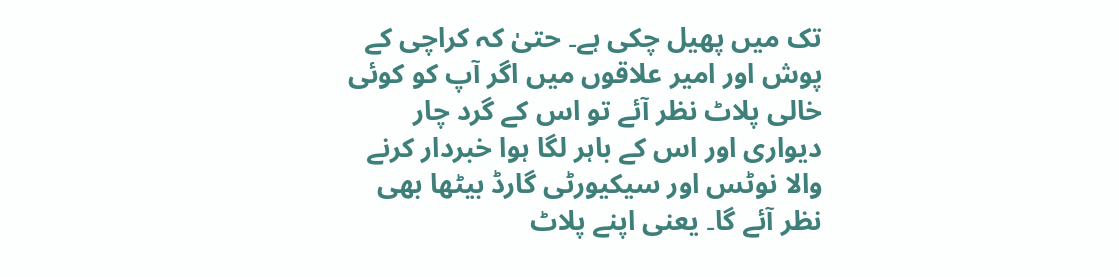تک میں پھیل چکی ہے۔ حتیٰ کہ کراچی کے پوش اور امیر علاقوں میں اگر آپ کو کوئی خالی پلاٹ نظر آئے تو اس کے گرد چار دیواری اور اس کے باہر لگا ہوا خبردار کرنے والا نوٹس اور سیکیورٹی گارڈ بیٹھا بھی نظر آئے گا۔ یعنی اپنے پلاٹ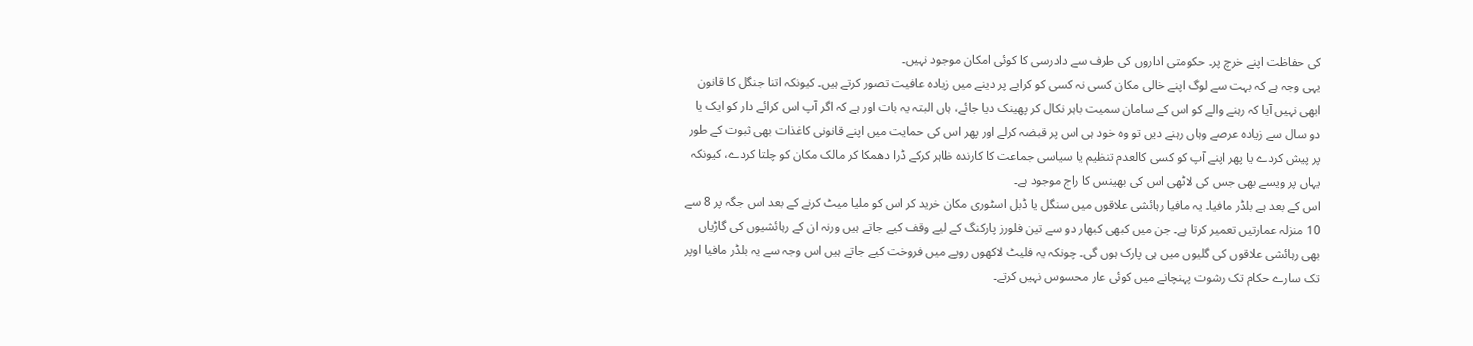کی حفاظت اپنے خرچ پر۔ حکومتی اداروں کی طرف سے دادرسی کا کوئی امکان موجود نہیں۔
یہی وجہ ہے کہ بہت سے لوگ اپنے خالی مکان کسی نہ کسی کو کرایے پر دینے میں زیادہ عافیت تصور کرتے ہیں۔ کیونکہ اتنا جنگل کا قانون ابھی نہیں آیا کہ رہنے والے کو اس کے سامان سمیت باہر نکال کر پھینک دیا جائے، ہاں البتہ یہ بات اور ہے کہ اگر آپ اس کرائے دار کو ایک یا دو سال سے زیادہ عرصے وہاں رہنے دیں تو وہ خود ہی اس پر قبضہ کرلے اور پھر اس کی حمایت میں اپنے قانونی کاغذات بھی ثبوت کے طور پر پیش کردے یا پھر اپنے آپ کو کسی کالعدم تنظیم یا سیاسی جماعت کا کارندہ ظاہر کرکے ڈرا دھمکا کر مالک مکان کو چلتا کردے، کیونکہ یہاں پر ویسے بھی جس کی لاٹھی اس کی بھینس کا راج موجود ہے۔
اس کے بعد ہے بلڈر مافیا۔ یہ مافیا رہائشی علاقوں میں سنگل یا ڈبل اسٹوری مکان خرید کر اس کو ملیا میٹ کرنے کے بعد اس جگہ پر 8 سے 10 منزلہ عمارتیں تعمیر کرتا ہے۔ جن میں کبھی کبھار دو سے تین فلورز پارکنگ کے لیے وقف کیے جاتے ہیں ورنہ ان کے رہائشیوں کی گاڑیاں بھی رہائشی علاقوں کی گلیوں میں ہی پارک ہوں گی۔ چونکہ یہ فلیٹ لاکھوں روپے میں فروخت کیے جاتے ہیں اس وجہ سے یہ بلڈر مافیا اوپر تک سارے حکام تک رشوت پہنچانے میں کوئی عار محسوس نہیں کرتے۔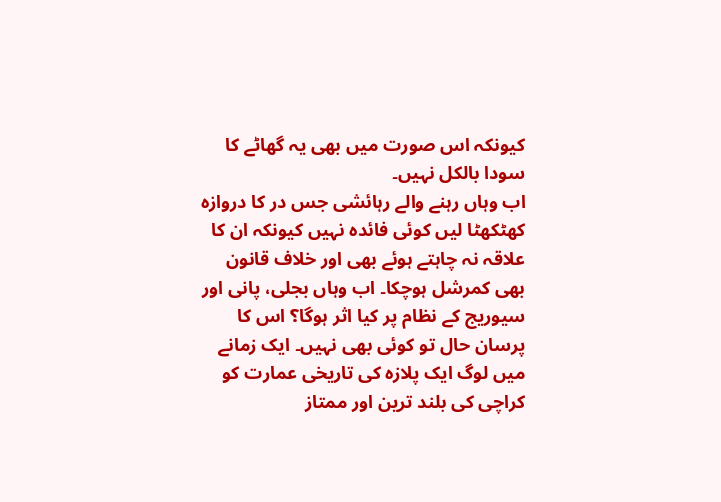کیونکہ اس صورت میں بھی یہ گھاٹے کا سودا بالکل نہیں۔
اب وہاں رہنے والے رہائشی جس در کا دروازہ کھٹکھٹا لیں کوئی فائدہ نہیں کیونکہ ان کا علاقہ نہ چاہتے ہوئے بھی اور خلاف قانون بھی کمرشل ہوچکا۔ اب وہاں بجلی، پانی اور سیوریج کے نظام پر کیا اثر ہوگا؟ اس کا پرسان حال تو کوئی بھی نہیں۔ ایک زمانے میں لوگ ایک پلازہ کی تاریخی عمارت کو کراچی کی بلند ترین اور ممتاز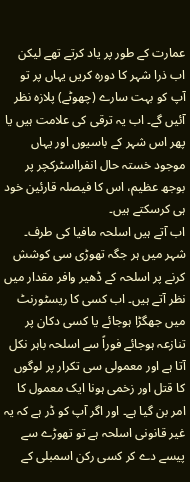عمارت کے طور پر یاد کرتے تھے لیکن اب ذرا شہر کا دورہ کریں یہاں پر تو آپ کو بہت سارے (چھوٹے) پلازہ نظر آئیں گے۔ اب یہ ترقی کی علامت ہیں یا پھر اس شہر کے باسیوں اور یہاں موجود خستہ حال انفرااسٹرکچر پر بوجھ عظیم، اس کا فیصلہ قارئین خود ہی کرسکتے ہیں۔
اب آتے ہیں اسلحہ مافیا کی طرف۔ شہر میں ہر جگہ تھوڑی سی کوشش کرنے پر اسلحہ کے ڈھیر وافر مقدار میں نظر آتے ہیں۔ اب کسی کا ریسٹورنٹ میں جھگڑا ہوجائے یا کسی دکان پر تنازعہ ہوجائے فوراً سے اسلحہ باہر نکل آتا ہے اور معمولی سی تکرار پر لوگوں کا قتل اور زخمی ہونا ایک معمول کا امر بن گیا ہے۔ اور اگر آپ کو ڈر ہے کہ یہ غیر قانونی اسلحہ ہے تو تھوڑے سے پیسے دے کر کسی رکن اسمبلی کے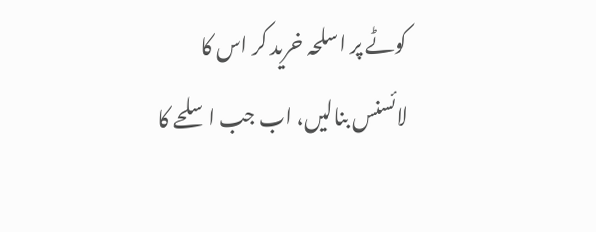کوٹے پر اسلحہ خرید کر اس کا لائسنس بنالیں، اب جب اسلحے کا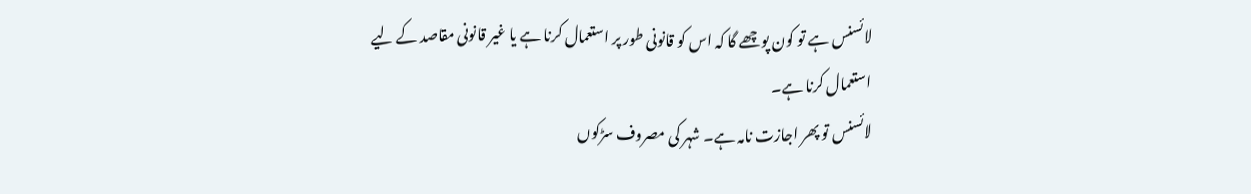لائسنس ہے تو کون پوچھے گا کہ اس کو قانونی طور پر استعمال کرنا ہے یا غیر قانونی مقاصد کے لیے استعمال کرنا ہے۔
لائسنس تو پھر اجازت نامہ ہے۔ شہر کی مصروف سڑکوں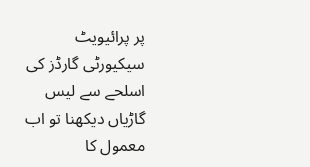پر پرائیویٹ سیکیورٹی گارڈز کی اسلحے سے لیس گاڑیاں دیکھنا تو اب معمول کا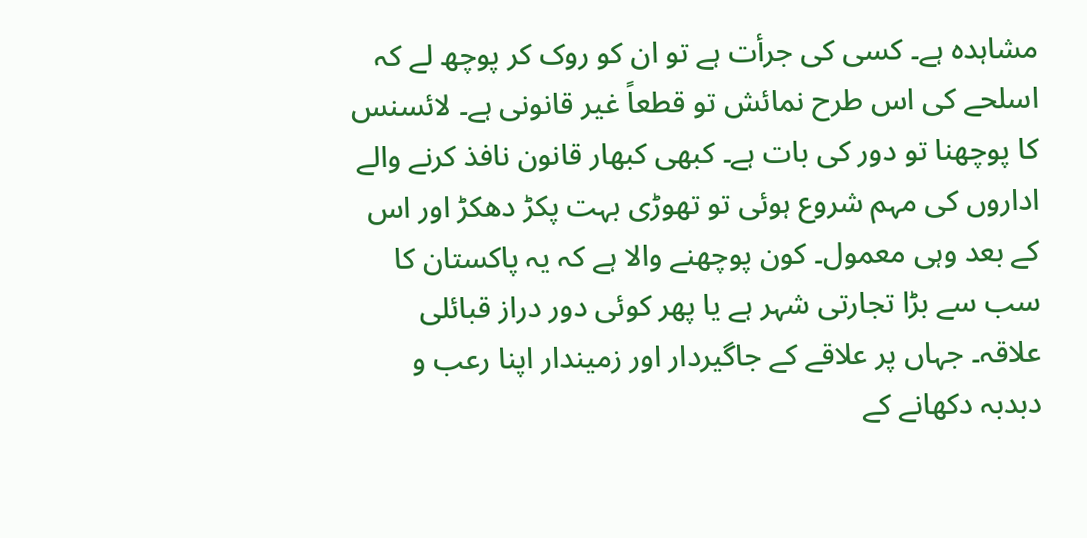مشاہدہ ہے۔ کسی کی جرأت ہے تو ان کو روک کر پوچھ لے کہ اسلحے کی اس طرح نمائش تو قطعاً غیر قانونی ہے۔ لائسنس کا پوچھنا تو دور کی بات ہے۔ کبھی کبھار قانون نافذ کرنے والے اداروں کی مہم شروع ہوئی تو تھوڑی بہت پکڑ دھکڑ اور اس کے بعد وہی معمول۔ کون پوچھنے والا ہے کہ یہ پاکستان کا سب سے بڑا تجارتی شہر ہے یا پھر کوئی دور دراز قبائلی علاقہ۔ جہاں پر علاقے کے جاگیردار اور زمیندار اپنا رعب و دبدبہ دکھانے کے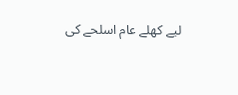لیے کھلے عام اسلحے کی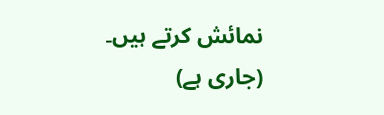نمائش کرتے ہیں۔
(جاری ہے)